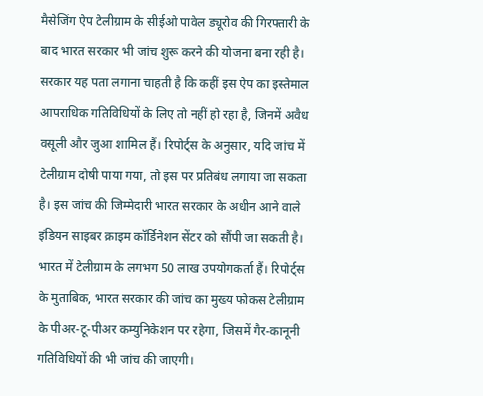मैसेजिंग ऐप टेलीग्राम के सीईओ पावेल ड्यूरोव की गिरफ्तारी के बाद भारत सरकार भी जांच शुरू करने की योजना बना रही है। सरकार यह पता लगाना चाहती है कि कहीं इस ऐप का इस्तेमाल आपराधिक गतिविधियों के लिए तो नहीं हो रहा है, जिनमें अवैध वसूली और जुआ शामिल हैं। रिपोर्ट्स के अनुसार, यदि जांच में टेलीग्राम दोषी पाया गया, तो इस पर प्रतिबंध लगाया जा सकता है। इस जांच की जिम्मेदारी भारत सरकार के अधीन आने वाले इंडियन साइबर क्राइम कॉर्डिनेशन सेंटर को सौंपी जा सकती है। भारत में टेलीग्राम के लगभग 50 लाख उपयोगकर्ता हैं। रिपोर्ट्स के मुताबिक, भारत सरकार की जांच का मुख्य फोकस टेलीग्राम के पीअर-टू-पीअर कम्युनिकेशन पर रहेगा, जिसमें गैर-कानूनी गतिविधियों की भी जांच की जाएगी।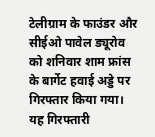टेलीग्राम के फाउंडर और सीईओ पावेल ड्यूरोव को शनिवार शाम फ्रांस के बार्गेट हवाई अड्डे पर गिरफ्तार किया गया। यह गिरफ्तारी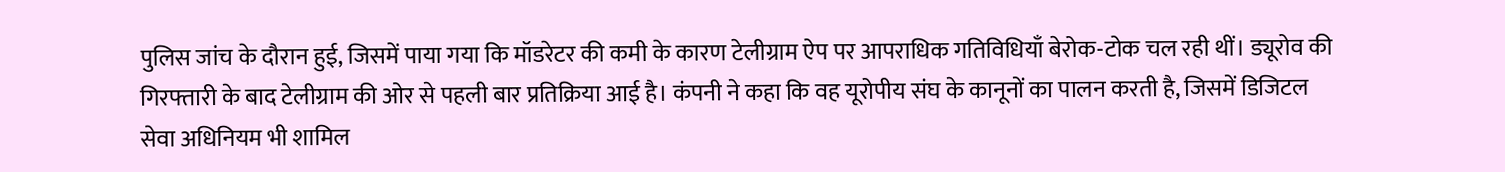पुलिस जांच के दौरान हुई, जिसमें पाया गया कि मॉडरेटर की कमी के कारण टेलीग्राम ऐप पर आपराधिक गतिविधियाँ बेरोक-टोक चल रही थीं। ड्यूरोव की गिरफ्तारी के बाद टेलीग्राम की ओर से पहली बार प्रतिक्रिया आई है। कंपनी ने कहा कि वह यूरोपीय संघ के कानूनों का पालन करती है, जिसमें डिजिटल सेवा अधिनियम भी शामिल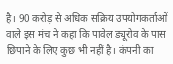है। 90 करोड़ से अधिक सक्रिय उपयोगकर्ताओं वाले इस मंच ने कहा कि पावेल ड्यूरोव के पास छिपाने के लिए कुछ भी नहीं है। कंपनी का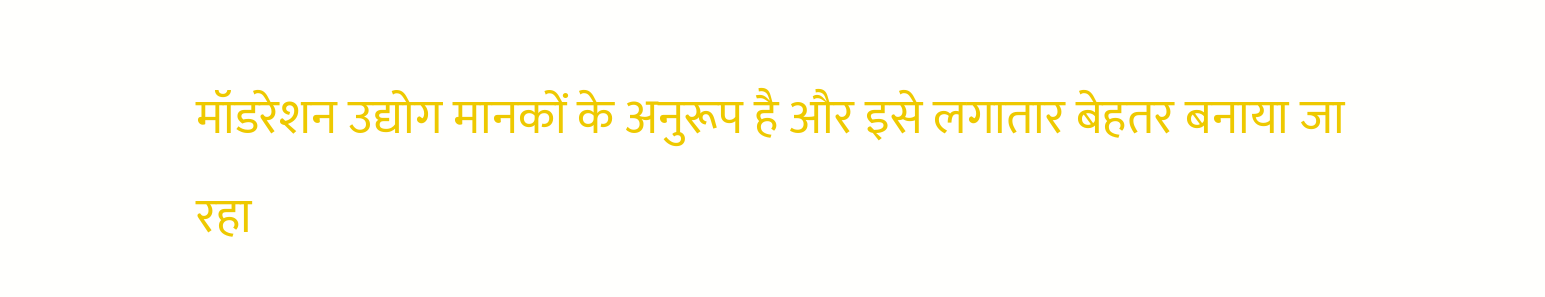मॉडरेशन उद्योग मानकों के अनुरूप है और इसे लगातार बेहतर बनाया जा रहा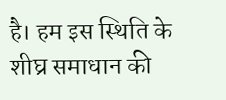है। हम इस स्थिति के शीघ्र समाधान की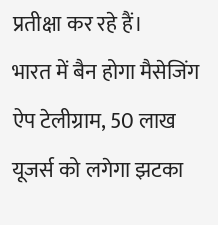प्रतीक्षा कर रहे हैं।
भारत में बैन होगा मैसेजिंग ऐप टेलीग्राम, 50 लाख यूजर्स को लगेगा झटका